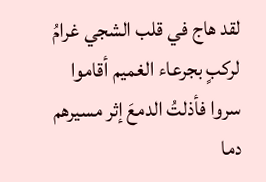لقد هاج في قلب الشجي غرامُ
لركبٍ بجرعاء الغميم أقاموا
سروا فأذلتُ الدمعَ إثر مسيرهم
دما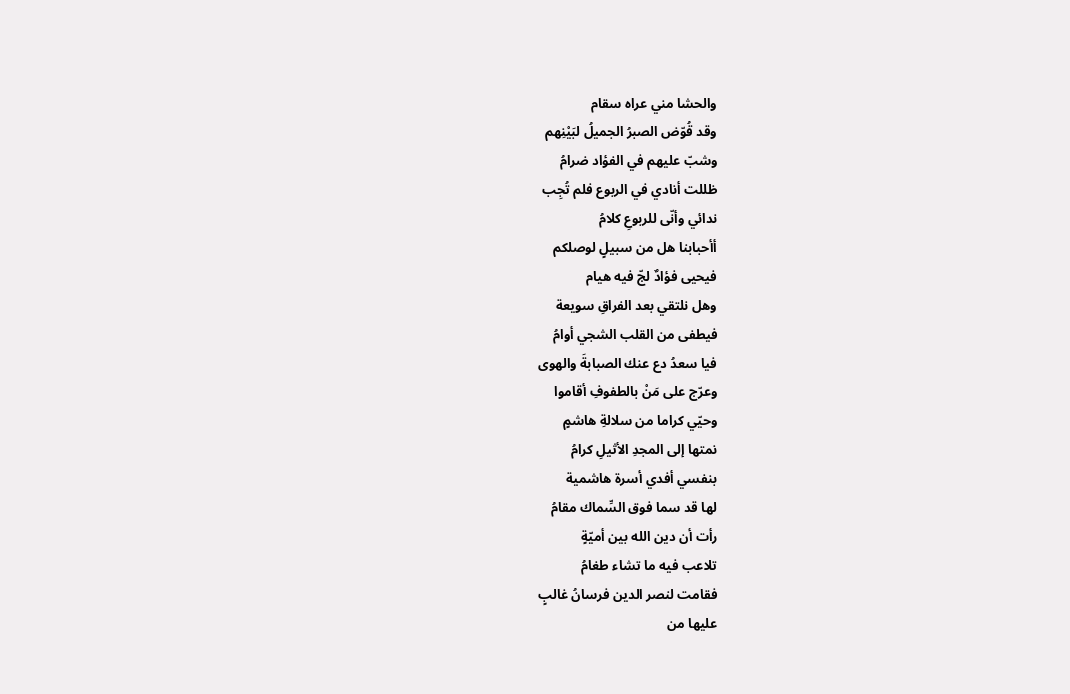والحشا مني عراه سقام
وقد قُوّض الصبرُ الجميلُ لبَيْنِهم
وشبّ عليهم في الفؤاد ضرامُ
ظللت أنادي في الربوع فلم تُجِب
ندائي وأنّى للربوعِ كلامُ
أأحبابنا هل من سبيلٍ لوصلكم
فيحيى فؤادٌ لجّ فيه هيام
وهل نلتقي بعد الفراقِ سويعة
فيطفى من القلب الشجي أوامُ
فيا سعدُ دع عنك الصبابةَ والهوى
وعرّج على مَنْ بالطفوفِ أقاموا
وحيّي كراما من سلالةِ هاشمٍ
نمتها إلى المجدِ الأثيلِ كرامُ
بنفسي أفدي أسرة هاشمية
لها قد سما فوق السِّماك مقامُ
رأت أن دين الله بين أميّةٍ
تلاعب فيه ما تشاء طغامُ
فقامت لنصر الدين فرسانُ غالبٍ
عليها من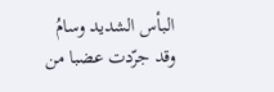البأس الشديد وسامُ
وقد جرّدت عضبا من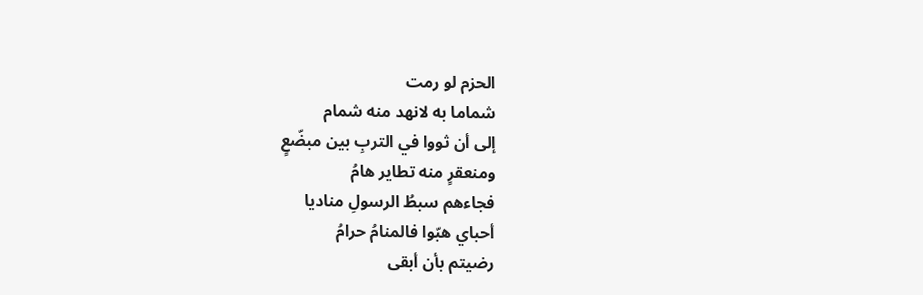الحزم لو رمت
شماما به لانهد منه شمام
إلى أن ثووا في التربِ بين مبضّعٍ
ومنعقرٍ منه تطاير هامُ
فجاءهم سبطُ الرسولِ مناديا
أحباي هبّوا فالمنامُ حرامُ
رضيتم بأن أبقى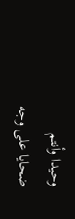وحيدا وأنتم
ضحايا على وجه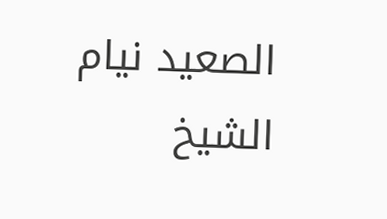الصعيد نيام
الشيخ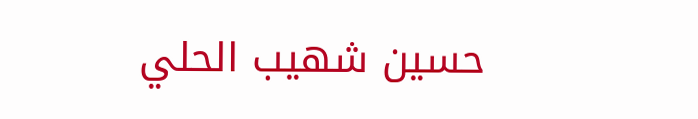حسين شهيب الحلي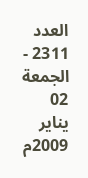العدد 2311 - الجمعة 02 يناير 2009م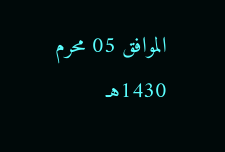الموافق 05 محرم 1430هـ